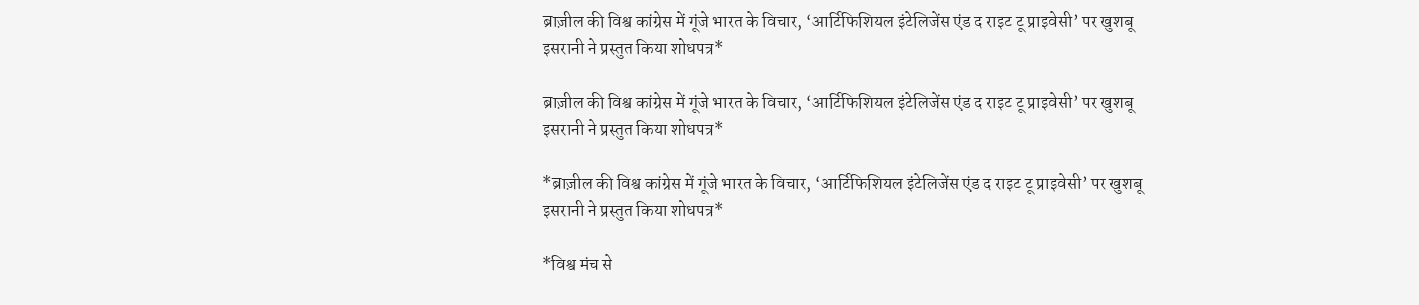ब्राज़ील की विश्व कांग्रेस में गूंजे भारत के विचार, ‘आर्टिफिशियल इंटेलिजेंस एंड द राइट टू प्राइवेसी’ पर खुशबू इसरानी ने प्रस्तुत किया शोधपत्र*

ब्राज़ील की विश्व कांग्रेस में गूंजे भारत के विचार, ‘आर्टिफिशियल इंटेलिजेंस एंड द राइट टू प्राइवेसी’ पर खुशबू इसरानी ने प्रस्तुत किया शोधपत्र*

*ब्राज़ील की विश्व कांग्रेस में गूंजे भारत के विचार, ‘आर्टिफिशियल इंटेलिजेंस एंड द राइट टू प्राइवेसी’ पर खुशबू इसरानी ने प्रस्तुत किया शोधपत्र*

*विश्व मंच से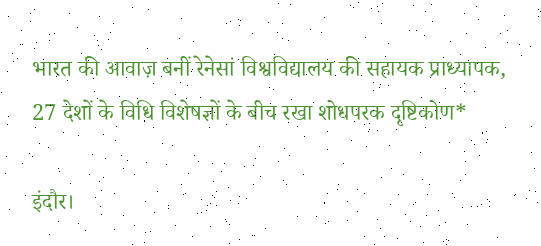भारत की आवाज़ बनीं रेनेसां विश्वविद्यालय की सहायक प्राध्यापक, 27 देशों के विधि विशेषज्ञों के बीच रखा शोधपरक दृष्टिकोण*

इंदौर।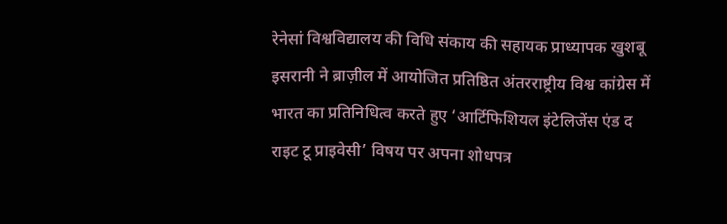रेनेसां विश्वविद्यालय की विधि संकाय की सहायक प्राध्यापक खुशबू इसरानी ने ब्राज़ील में आयोजित प्रतिष्ठित अंतरराष्ट्रीय विश्व कांग्रेस में भारत का प्रतिनिधित्व करते हुए ‘आर्टिफिशियल इंटेलिजेंस एंड द राइट टू प्राइवेसी’ विषय पर अपना शोधपत्र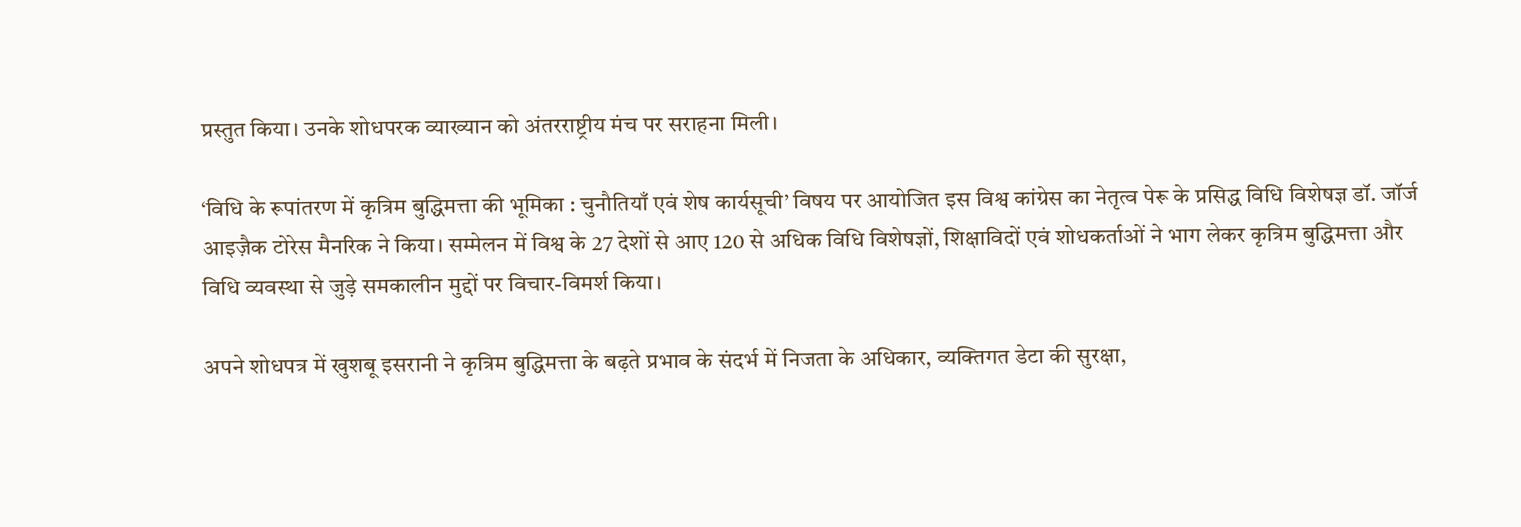प्रस्तुत किया। उनके शोधपरक व्याख्यान को अंतरराष्ट्रीय मंच पर सराहना मिली।

‘विधि के रूपांतरण में कृत्रिम बुद्धिमत्ता की भूमिका : चुनौतियाँ एवं शेष कार्यसूची’ विषय पर आयोजित इस विश्व कांग्रेस का नेतृत्व पेरू के प्रसिद्ध विधि विशेषज्ञ डॉ. जॉर्ज आइज़ैक टोरेस मैनरिक ने किया। सम्मेलन में विश्व के 27 देशों से आए 120 से अधिक विधि विशेषज्ञों, शिक्षाविदों एवं शोधकर्ताओं ने भाग लेकर कृत्रिम बुद्धिमत्ता और विधि व्यवस्था से जुड़े समकालीन मुद्दों पर विचार-विमर्श किया।

अपने शोधपत्र में खुशबू इसरानी ने कृत्रिम बुद्धिमत्ता के बढ़ते प्रभाव के संदर्भ में निजता के अधिकार, व्यक्तिगत डेटा की सुरक्षा,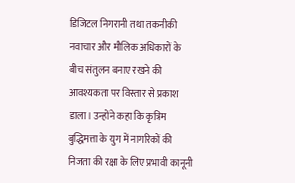डिजिटल निगरानी तथा तकनीकी नवाचार और मौलिक अधिकारों के बीच संतुलन बनाए रखने की आवश्यकता पर विस्तार से प्रकाश डाला। उन्होंने कहा कि कृत्रिम बुद्धिमत्ता के युग में नागरिकों की निजता की रक्षा के लिए प्रभावी कानूनी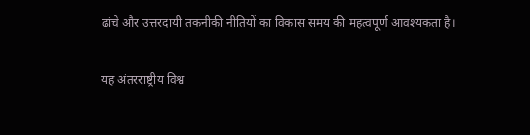ढांचे और उत्तरदायी तकनीकी नीतियों का विकास समय की महत्वपूर्ण आवश्यकता है।

यह अंतरराष्ट्रीय विश्व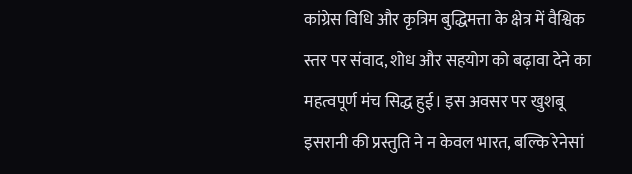कांग्रेस विधि और कृत्रिम बुद्धिमत्ता के क्षेत्र में वैश्विक स्तर पर संवाद, शोध और सहयोग को बढ़ावा देने का महत्वपूर्ण मंच सिद्ध हुई। इस अवसर पर खुशबू इसरानी की प्रस्तुति ने न केवल भारत, बल्कि रेनेसां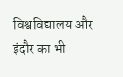विश्वविद्यालय और इंदौर का भी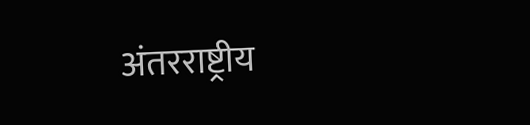अंतरराष्ट्रीय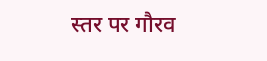स्तर पर गौरव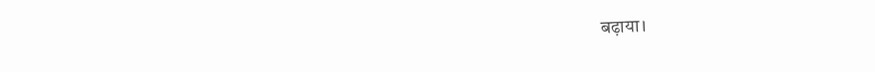बढ़ाया।